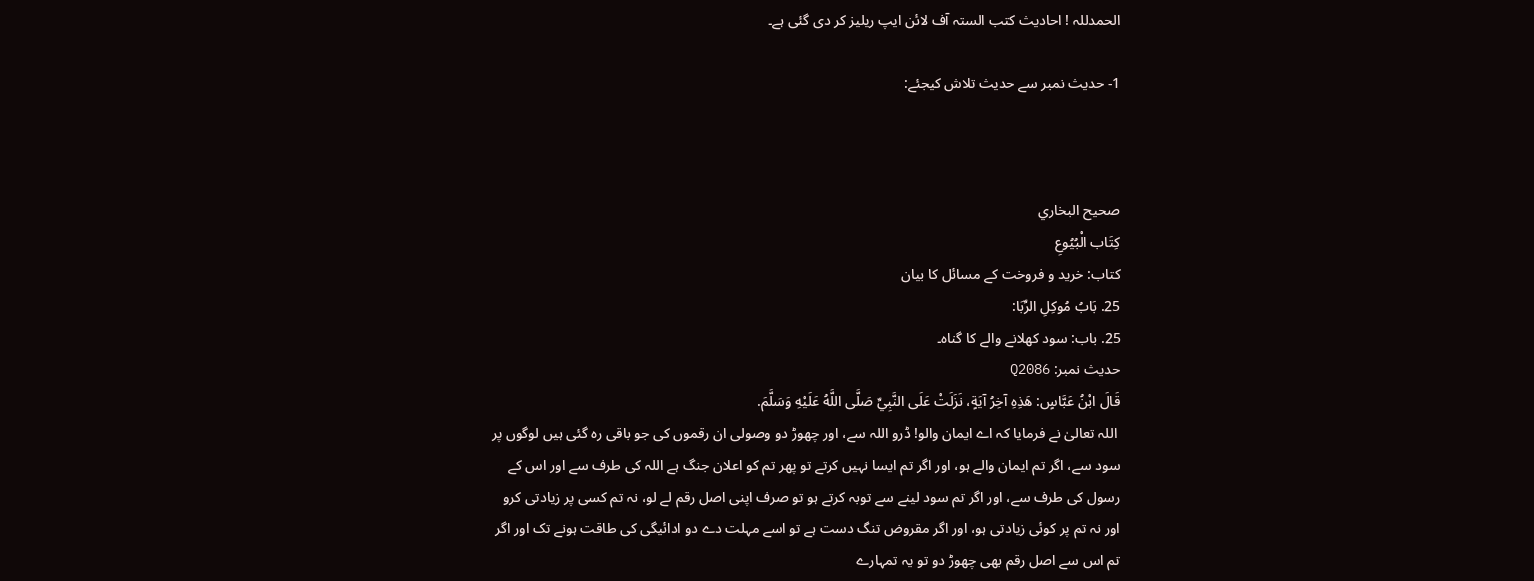الحمدللہ ! احادیث کتب الستہ آف لائن ایپ ریلیز کر دی گئی ہے۔

1- حدیث نمبر سے حدیث تلاش کیجئے:



صحيح البخاري
كِتَاب الْبُيُوعِ
کتاب: خرید و فروخت کے مسائل کا بیان
25. بَابُ مُوكِلِ الرِّبَا:
25. باب: سود کھلانے والے کا گناہ۔
حدیث نمبر: Q2086
قَالَ ابْنُ عَبَّاسٍ: هَذِهِ آخِرُ آيَةٍ، نَزَلَتْ عَلَى النَّبِيِّ صَلَّى اللَّهُ عَلَيْهِ وَسَلَّمَ.
 اللہ تعالیٰ نے فرمایا کہ اے ایمان والو! ڈرو اللہ سے، اور چھوڑ دو وصولی ان رقموں کی جو باقی رہ گئی ہیں لوگوں پر سود سے، اگر تم ایمان والے ہو، اور اگر تم ایسا نہیں کرتے تو پھر تم کو اعلان جنگ ہے اللہ کی طرف سے اور اس کے رسول کی طرف سے، اور اگر تم سود لینے سے توبہ کرتے ہو تو صرف اپنی اصل رقم لے لو، نہ تم کسی پر زیادتی کرو اور نہ تم پر کوئی زیادتی ہو، اور اگر مقروض تنگ دست ہے تو اسے مہلت دے دو ادائیگی کی طاقت ہونے تک اور اگر تم اس سے اصل رقم بھی چھوڑ دو تو یہ تمہارے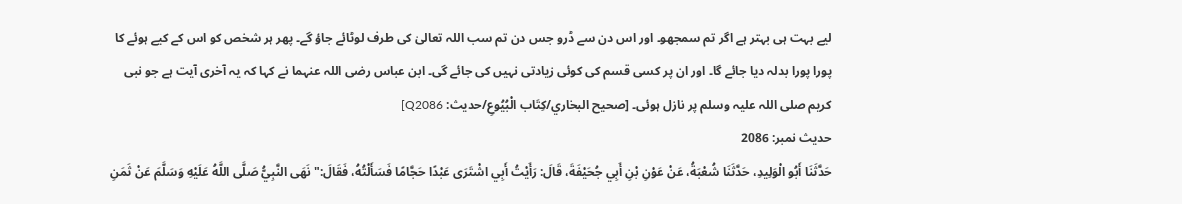لیے بہت ہی بہتر ہے اگر تم سمجھو۔ اور اس دن سے ڈرو جس دن تم سب اللہ تعالیٰ کی طرف لوٹائے جاؤ گے۔ پھر ہر شخص کو اس کے کیے ہوئے کا پورا پورا بدلہ دیا جائے گا۔ اور ان پر کسی قسم کی کوئی زیادتی نہیں کی جائے گی۔ ابن عباس رضی اللہ عنہما نے کہا کہ یہ آخری آیت ہے جو نبی کریم صلی اللہ علیہ وسلم پر نازل ہوئی۔ [صحيح البخاري/كِتَاب الْبُيُوعِ/حدیث: Q2086]
حدیث نمبر: 2086
حَدَّثَنَا أَبُو الْوَلِيدِ، حَدَّثَنَا شُعْبَةُ، عَنْ عَوْنِ بْنِ أَبِي جُحَيْفَةَ، قَالَ: رَأَيْتُ أَبِي اشْتَرَى عَبْدًا حَجَّامًا فَسَأَلْتُهُ، فَقَالَ:" نَهَى النَّبِيُّ صَلَّى اللَّهُ عَلَيْهِ وَسَلَّمَ عَنْ ثَمَنِ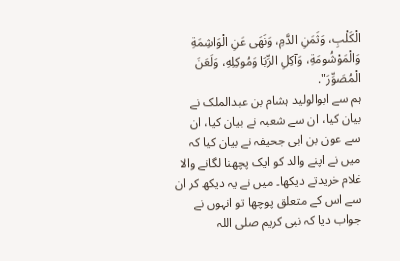الْكَلْبِ، وَثَمَنِ الدَّمِ، وَنَهَى عَنِ الْوَاشِمَةِ وَالْمَوْشُومَةِ، وَآكِلِ الرِّبَا وَمُوكِلِهِ، وَلَعَنَ الْمُصَوِّرَ".
ہم سے ابوالولید ہشام بن عبدالملک نے بیان کیا، ان سے شعبہ نے بیان کیا، ان سے عون بن ابی جحیفہ نے بیان کیا کہ میں نے اپنے والد کو ایک پچھنا لگانے والا غلام خریدتے دیکھا۔ میں نے یہ دیکھ کر ان سے اس کے متعلق پوچھا تو انہوں نے جواب دیا کہ نبی کریم صلی اللہ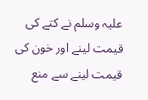علیہ وسلم نے کتے کی قیمت لینے اور خون کی قیمت لینے سے منع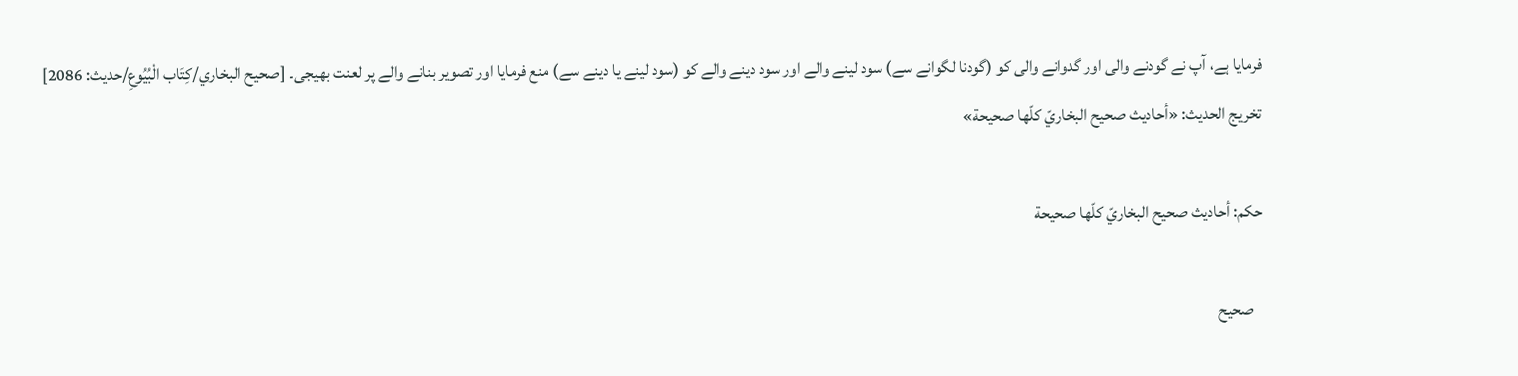فرمایا ہے، آپ نے گودنے والی اور گدوانے والی کو (گودنا لگوانے سے) سود لینے والے اور سود دینے والے کو (سود لینے یا دینے سے) منع فرمایا اور تصویر بنانے والے پر لعنت بھیجی۔ [صحيح البخاري/كِتَاب الْبُيُوعِ/حدیث: 2086]
تخریج الحدیث: «أحاديث صحيح البخاريّ كلّها صحيحة»

حكم: أحاديث صحيح البخاريّ كلّها صحيحة

   صحيح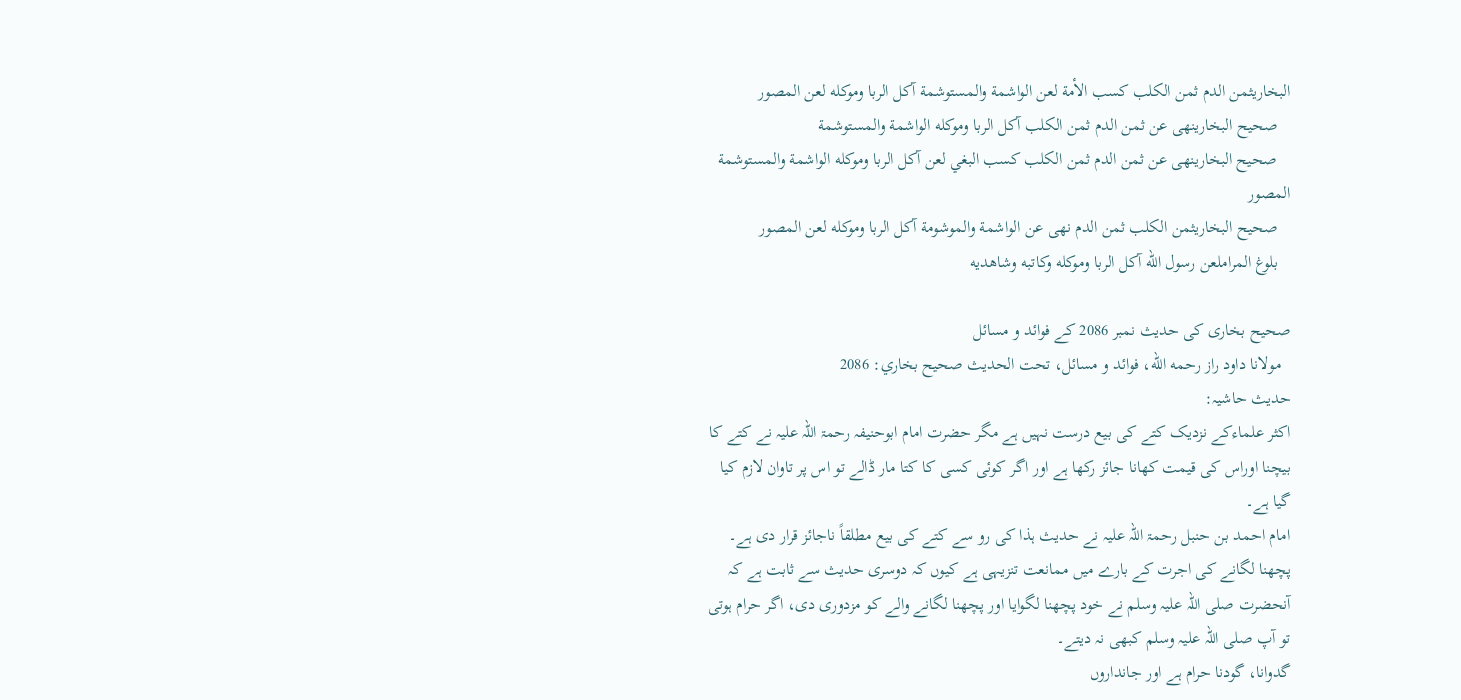البخاريثمن الدم ثمن الكلب كسب الأمة لعن الواشمة والمستوشمة آكل الربا وموكله لعن المصور
   صحيح البخارينهى عن ثمن الدم ثمن الكلب آكل الربا وموكله الواشمة والمستوشمة
   صحيح البخارينهى عن ثمن الدم ثمن الكلب كسب البغي لعن آكل الربا وموكله الواشمة والمستوشمة المصور
   صحيح البخاريثمن الكلب ثمن الدم نهى عن الواشمة والموشومة آكل الربا وموكله لعن المصور
   بلوغ المراملعن رسول الله آكل الربا وموكله وكاتبه وشاهديه

صحیح بخاری کی حدیث نمبر 2086 کے فوائد و مسائل
  مولانا داود راز رحمه الله، فوائد و مسائل، تحت الحديث صحيح بخاري: 2086
حدیث حاشیہ:
اکثر علماءکے نزدیک کتے کی بیع درست نہیں ہے مگر حضرت امام ابوحنیفہ رحمۃ اللہ علیہ نے کتے کا بیچنا اوراس کی قیمت کھانا جائز رکھا ہے اور اگر کوئی کسی کا کتا مار ڈالے تو اس پر تاوان لازم کیا گیا ہے۔
امام احمد بن حنبل رحمۃ اللہ علیہ نے حدیث ہذا کی رو سے کتے کی بیع مطلقاً ناجائز قرار دی ہے۔
پچھنا لگانے کی اجرت کے بارے میں ممانعت تنزیہی ہے کیوں کہ دوسری حدیث سے ثابت ہے کہ آنحضرت صلی اللہ علیہ وسلم نے خود پچھنا لگوایا اور پچھنا لگانے والے کو مزدوری دی، اگر حرام ہوتی تو آپ صلی اللہ علیہ وسلم کبھی نہ دیتے۔
گدوانا، گودنا حرام ہے اور جانداروں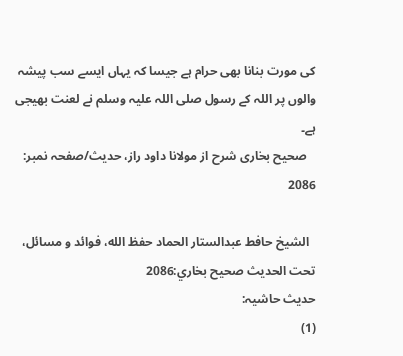کی مورت بنانا بھی حرام ہے جیسا کہ یہاں ایسے سب پیشہ والوں پر اللہ کے رسول صلی اللہ علیہ وسلم نے لعنت بھیجی ہے۔
   صحیح بخاری شرح از مولانا داود راز، حدیث/صفحہ نمبر: 2086

  الشيخ حافط عبدالستار الحماد حفظ الله، فوائد و مسائل، تحت الحديث صحيح بخاري:2086
حدیث حاشیہ:
(1)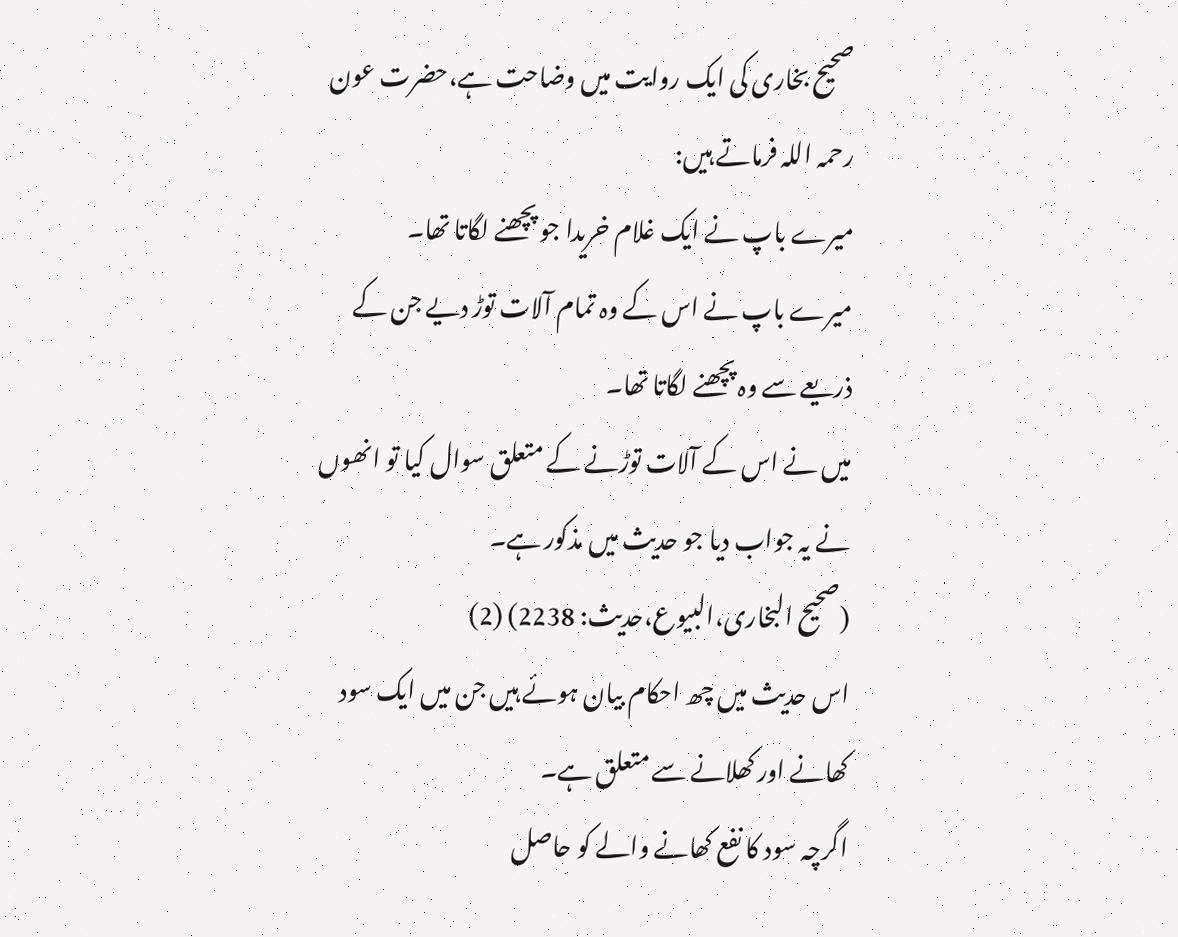صحیح بخاری کی ایک روایت میں وضاحت ہے،حضرت عون رحمہ اللہ فرماتے ہیں:
میرے باپ نے ایک غلام خریدا جو پچھنے لگاتا تھا۔
میرے باپ نے اس کے وہ تمام آلات توڑ دیے جن کے ذریعے سے وہ پچھنے لگاتا تھا۔
میں نے اس کے آلات توڑنے کے متعلق سوال کیا تو انھوں نے یہ جواب دیا جو حدیث میں مذکور ہے۔
(صحیح البخاری،البیوع،حدیث: 2238) (2)
اس حدیث میں چھ احکام بیان ہوئے ہیں جن میں ایک سود کھانے اور کھلانے سے متعلق ہے۔
اگرچہ سود کا نفع کھانے والے کو حاصل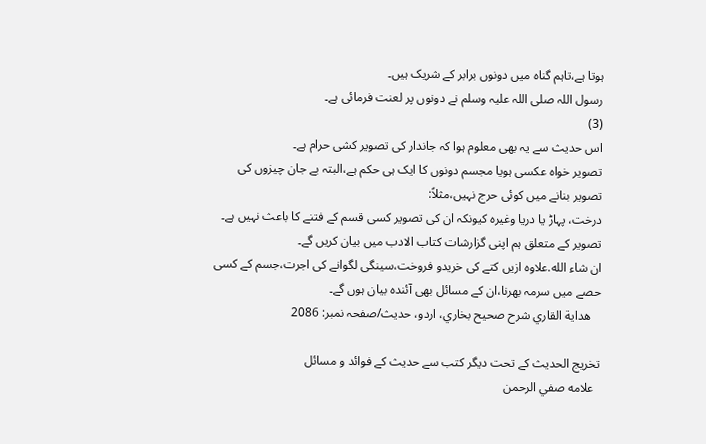ہوتا ہے،تاہم گناہ میں دونوں برابر کے شریک ہیں۔
رسول اللہ صلی اللہ علیہ وسلم نے دونوں پر لعنت فرمائی ہے۔
(3)
اس حدیث سے یہ بھی معلوم ہوا کہ جاندار کی تصویر کشی حرام ہے۔
تصویر خواہ عکسی ہویا مجسم دونوں کا ایک ہی حکم ہے،البتہ بے جان چیزوں کی تصویر بنانے میں کوئی حرج نہیں،مثلاً:
درخت، پہاڑ یا دریا وغیرہ کیونکہ ان کی تصویر کسی قسم کے فتنے کا باعث نہیں ہے۔
تصویر کے متعلق ہم اپنی گزارشات کتاب الادب میں بیان کریں گے۔
ان شاء الله.علاوہ ازیں کتے کی خریدو فروخت،سینگی لگوانے کی اجرت،جسم کے کسی حصے میں سرمہ بھرنا،ان کے مسائل بھی آئندہ بیان ہوں گے۔
   هداية القاري شرح صحيح بخاري، اردو، حدیث/صفحہ نمبر: 2086

تخریج الحدیث کے تحت دیگر کتب سے حدیث کے فوائد و مسائل
  علامه صفي الرحمن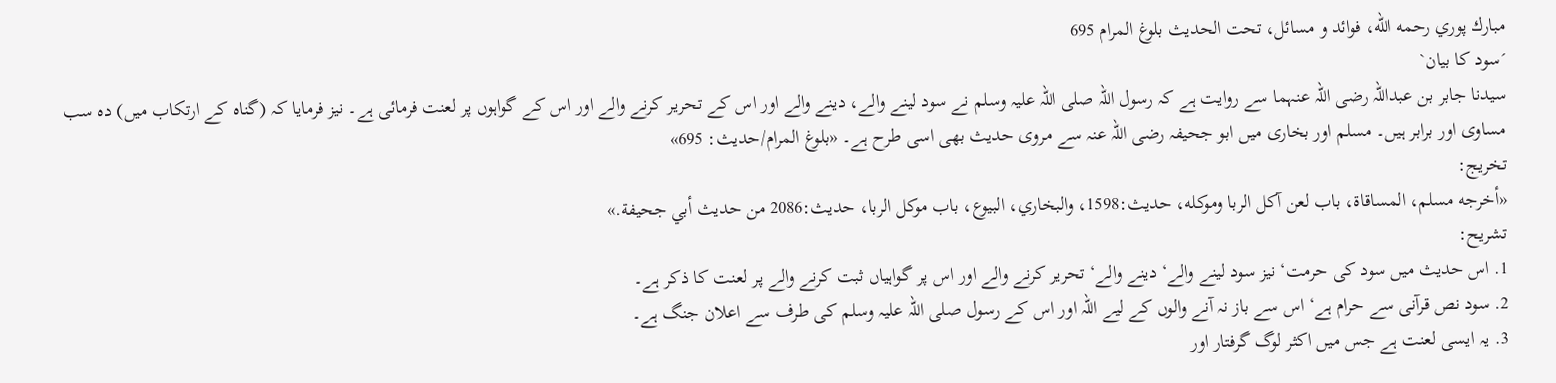مبارك پوري رحمه الله، فوائد و مسائل، تحت الحديث بلوغ المرام 695
´سود کا بیان`
سیدنا جابر بن عبداللہ رضی اللہ عنہما سے روایت ہے کہ رسول اللہ صلی اللہ علیہ وسلم نے سود لینے والے، دینے والے اور اس کے تحریر کرنے والے اور اس کے گواہوں پر لعنت فرمائی ہے۔ نیز فرمایا کہ (گناہ کے ارتکاب میں) دہ سب مساوی اور برابر ہیں۔ مسلم اور بخاری میں ابو جحیفہ رضی اللہ عنہ سے مروی حدیث بھی اسی طرح ہے۔ «بلوغ المرام/حدیث: 695»
تخریج:
«أخرجه مسلم، المساقاة، باب لعن آكل الربا وموكله، حديث:1598، والبخاري، البيوع، باب موكل الربا، حديث:2086 من حديث أبي جحيفة.»
تشریح:
1. اس حدیث میں سود کی حرمت‘ نیز سود لینے والے‘ دینے والے‘ تحریر کرنے والے اور اس پر گواہیاں ثبت کرنے والے پر لعنت کا ذکر ہے۔
2. سود نص قرآنی سے حرام ہے‘ اس سے باز نہ آنے والوں کے لیے اللہ اور اس کے رسول صلی اللہ علیہ وسلم کی طرف سے اعلان جنگ ہے۔
3. یہ ایسی لعنت ہے جس میں اکثر لوگ گرفتار اور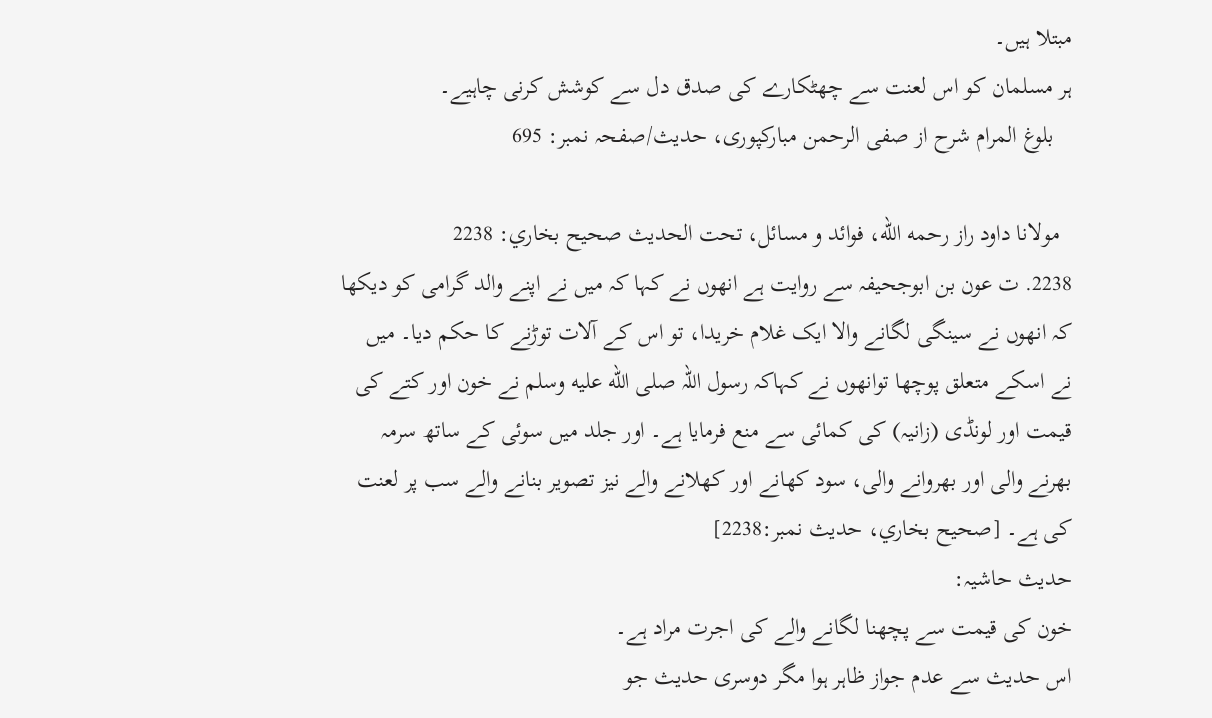مبتلا ہیں۔
ہر مسلمان کو اس لعنت سے چھٹکارے کی صدق دل سے کوشش کرنی چاہیے۔
   بلوغ المرام شرح از صفی الرحمن مبارکپوری، حدیث/صفحہ نمبر: 695

  مولانا داود راز رحمه الله، فوائد و مسائل، تحت الحديث صحيح بخاري: 2238
2238. ت عون بن ابوجحیفہ سے روایت ہے انھوں نے کہا کہ میں نے اپنے والد گرامی کو دیکھا کہ انھوں نے سینگی لگانے والا ایک غلام خریدا، تو اس کے آلات توڑنے کا حکم دیا۔ میں نے اسکے متعلق پوچھا توانھوں نے کہاکہ رسول اللہ صلى الله عليه وسلم نے خون اور کتے کی قیمت اور لونڈی (زانیہ) کی کمائی سے منع فرمایا ہے۔ اور جلد میں سوئی کے ساتھ سرمہ بھرنے والی اور بھروانے والی، سود کھانے اور کھلانے والے نیز تصویر بنانے والے سب پر لعنت کی ہے۔ [صحيح بخاري، حديث نمبر:2238]
حدیث حاشیہ:
خون کی قیمت سے پچھنا لگانے والے کی اجرت مراد ہے۔
اس حدیث سے عدم جواز ظاہر ہوا مگر دوسری حدیث جو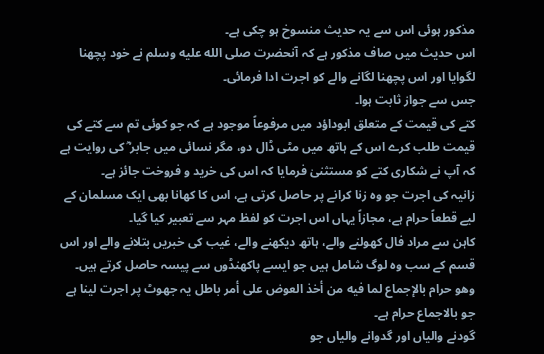مذکور ہوئی اس سے یہ حدیث منسوخ ہو چکی ہے۔
اس حدیث میں صاف مذکور ہے کہ آنحضرت صلى الله عليه وسلم نے خود پچھنا لگوایا اور اس پچھنا لگانے والے کو اجرت ادا فرمائی۔
جس سے جواز ثابت ہوا۔
کتے کی قیمت کے متعلق ابوداؤد میں مرفوعاً موجود ہے کہ جو کوئی تم سے کتے کی قیمت طلب کرے اس کے ہاتھ میں مٹی ڈال دو، مگر نسائی میں جابر ؓ کی روایت ہے کہ آپ نے شکاری کتے کو مستثنیٰ فرمایا کہ اس کی خرید و فروخت جائز ہے۔
زانیہ کی اجرت جو وہ زنا کرانے پر حاصل کرتی ہے، اس کا کھانا بھی ایک مسلمان کے لیے قطعاً حرام ہے، مجازاً یہاں اس اجرت کو لفظ مہر سے تعبیر کیا گیا۔
کاہن سے مراد فال کھولنے والے، ہاتھ دیکھنے والے، غیب کی خبریں بتلانے والے اور اس قسم کے سب وہ لوگ شامل ہیں جو ایسے پاکھنڈوں سے پیسہ حاصل کرتے ہیں۔
وهو حرام بالإجماع لما فیه من أخذ العوض علی أمر باطل یہ جھوٹ پر اجرت لینا ہے جو بالاجماع حرام ہے۔
گودنے والیاں اور گدوانے والیاں جو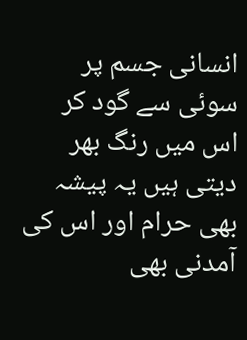انسانی جسم پر سوئی سے گود کر اس میں رنگ بھر دیتی ہیں یہ پیشہ بھی حرام اور اس کی آمدنی بھی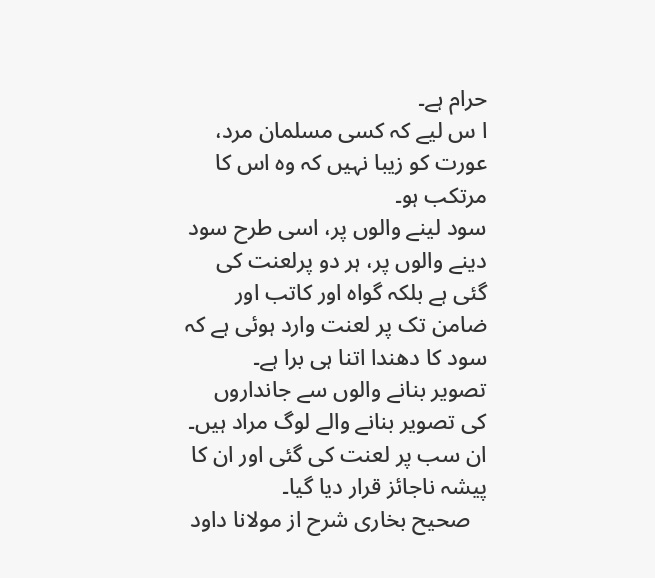حرام ہے۔
ا س لیے کہ کسی مسلمان مرد، عورت کو زیبا نہیں کہ وہ اس کا مرتکب ہو۔
سود لینے والوں پر، اسی طرح سود دینے والوں پر، ہر دو پرلعنت کی گئی ہے بلکہ گواہ اور کاتب اور ضامن تک پر لعنت وارد ہوئی ہے کہ سود کا دھندا اتنا ہی برا ہے۔
تصویر بنانے والوں سے جانداروں کی تصویر بنانے والے لوگ مراد ہیں۔
ان سب پر لعنت کی گئی اور ان کا پیشہ ناجائز قرار دیا گیا۔
   صحیح بخاری شرح از مولانا داود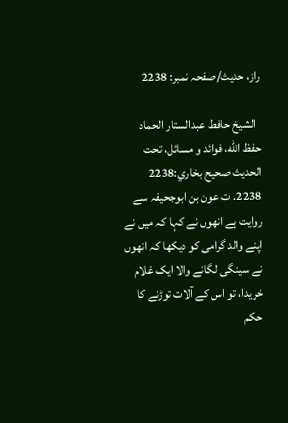راز، حدیث/صفحہ نمبر: 2238

  الشيخ حافط عبدالستار الحماد حفظ الله، فوائد و مسائل، تحت الحديث صحيح بخاري:2238
2238. ت عون بن ابوجحیفہ سے روایت ہے انھوں نے کہا کہ میں نے اپنے والد گرامی کو دیکھا کہ انھوں نے سینگی لگانے والا ایک غلام خریدا، تو اس کے آلات توڑنے کا حکم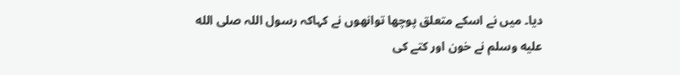دیا۔ میں نے اسکے متعلق پوچھا توانھوں نے کہاکہ رسول اللہ صلى الله عليه وسلم نے خون اور کتے کی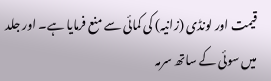قیمت اور لونڈی (زانیہ) کی کمائی سے منع فرمایا ہے۔ اور جلد میں سوئی کے ساتھ سرمہ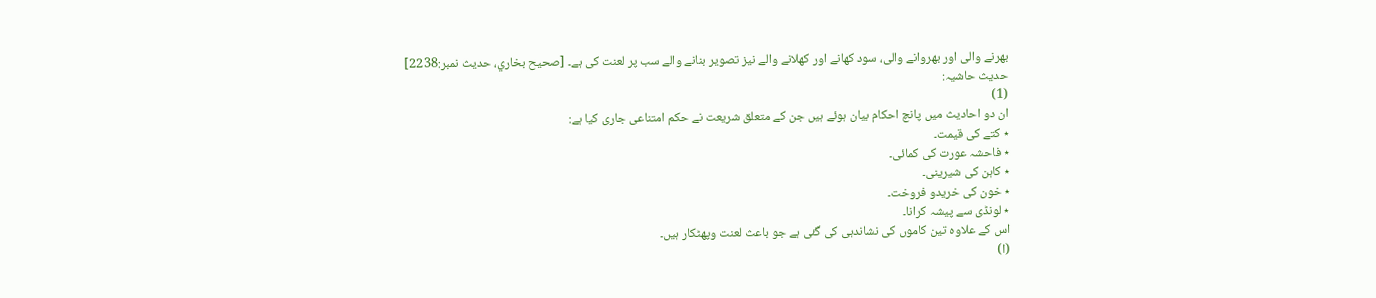بھرنے والی اور بھروانے والی، سود کھانے اور کھلانے والے نیز تصویر بنانے والے سب پر لعنت کی ہے۔ [صحيح بخاري، حديث نمبر:2238]
حدیث حاشیہ:
(1)
ان دو احادیث میں پانچ احکام بیان ہوئے ہیں جن کے متعلق شریعت نے حکم امتناعی جاری کیا ہے:
٭ کتے کی قیمت۔
٭ فاحشہ عورت کی کمائی۔
٭ کاہن کی شیرینی۔
٭ خون کی خریدو فروخت۔
٭ لونڈی سے پیشہ کرانا۔
اس کے علاوہ تین کاموں کی نشاندہی کی گئی ہے جو باعث لعنت وپھٹکار ہیں۔
(ا)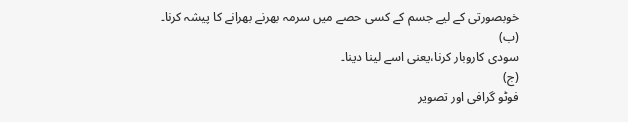خوبصورتی کے لیے جسم کے کسی حصے میں سرمہ بھرنے بھرانے کا پیشہ کرنا۔
(ب)
سودی کاروبار کرنا،یعنی اسے لینا دینا۔
(ج)
فوٹو گرافی اور تصویر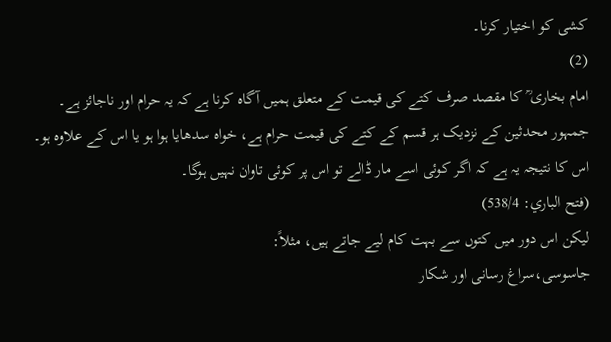کشی کو اختیار کرنا۔
(2)
امام بخاری ؒ کا مقصد صرف کتے کی قیمت کے متعلق ہمیں آگاہ کرنا ہے کہ یہ حرام اور ناجائز ہے۔
جمہور محدثین کے نزدیک ہر قسم کے کتے کی قیمت حرام ہے، خواہ سدھایا ہوا ہو یا اس کے علاوہ ہو۔
اس کا نتیجہ یہ ہے کہ اگر کوئی اسے مار ڈالے تو اس پر کوئی تاوان نہیں ہوگا۔
(فتح الباري: 538/4)
لیکن اس دور میں کتوں سے بہت کام لیے جاتے ہیں، مثلاً:
جاسوسی،سراغ رسانی اور شکار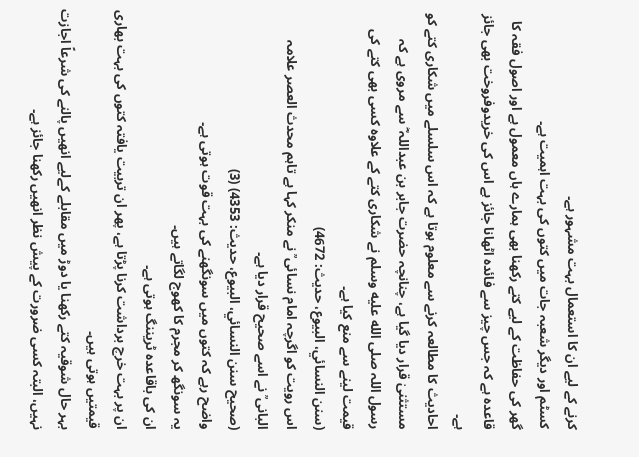کرنے کے لیے ان کا استعمال بہت مشہور ہے۔
کسٹم اور دیگر شعبہ جات میں کتوں کی بہت اہمیت ہے۔
گھر کی حفاظت کے لیے کتے رکھنا بھی ہمارے ہاں معمول ہے اور اصول فقہ کا قاعدہ ہے کہ جس چیز سے فائدہ اٹھانا جائز ہے اس کی خریدوفروخت بھی جائز ہے۔
احادیث کا مطالعہ کرنے سے معلوم ہوتا ہے کہ اس سلسلے میں شکاری کتے کو مستثنیٰ قرار دیا گیا ہے، چنانچہ حضرت جابر بن عبداللہ ؓ سے مروی ہے کہ رسول اللہ صلى الله عليه وسلم نے شکاری کتے کے علاوہ کسی بھی کتے کی قیمت لینے سے منع کیا ہے۔
(سنن النسائي، البیوع، حدیث: 4672)
اس رویت کو اگرچہ امام نسائی ؒ نے منکر کہا ہے تاہم محدث العصر علامہ البانی ؒ نے اسے صحیح قرار دیا ہے۔
(صحیح سنن النسائي، البیوع، حدیث: 4353) (3)
واضح رہے کہ کتوں میں سونگھنے کی بہت قوت ہوتی ہے۔
یہ سونگھ کر مجرم کا کھوج لگاتے ہیں۔
ان کی باقاعدہ ٹریننگ ہوتی ہے۔
ان پر بہت خرچ برداشت کرنا پڑتا ہے، پھر ان تربیت یافتہ کتوں کی بہت بھاری قیمتیں ہوتی ہیں۔
بہر حال شوقیہ کتے رکھنا یا دوڑ میں مقابلے کےلیے انھیں پالنے کی شرعاً اجازت نہیں، البتہ کسی ضرورت کے پیش نظر انھیں رکھنا جائز ہے۔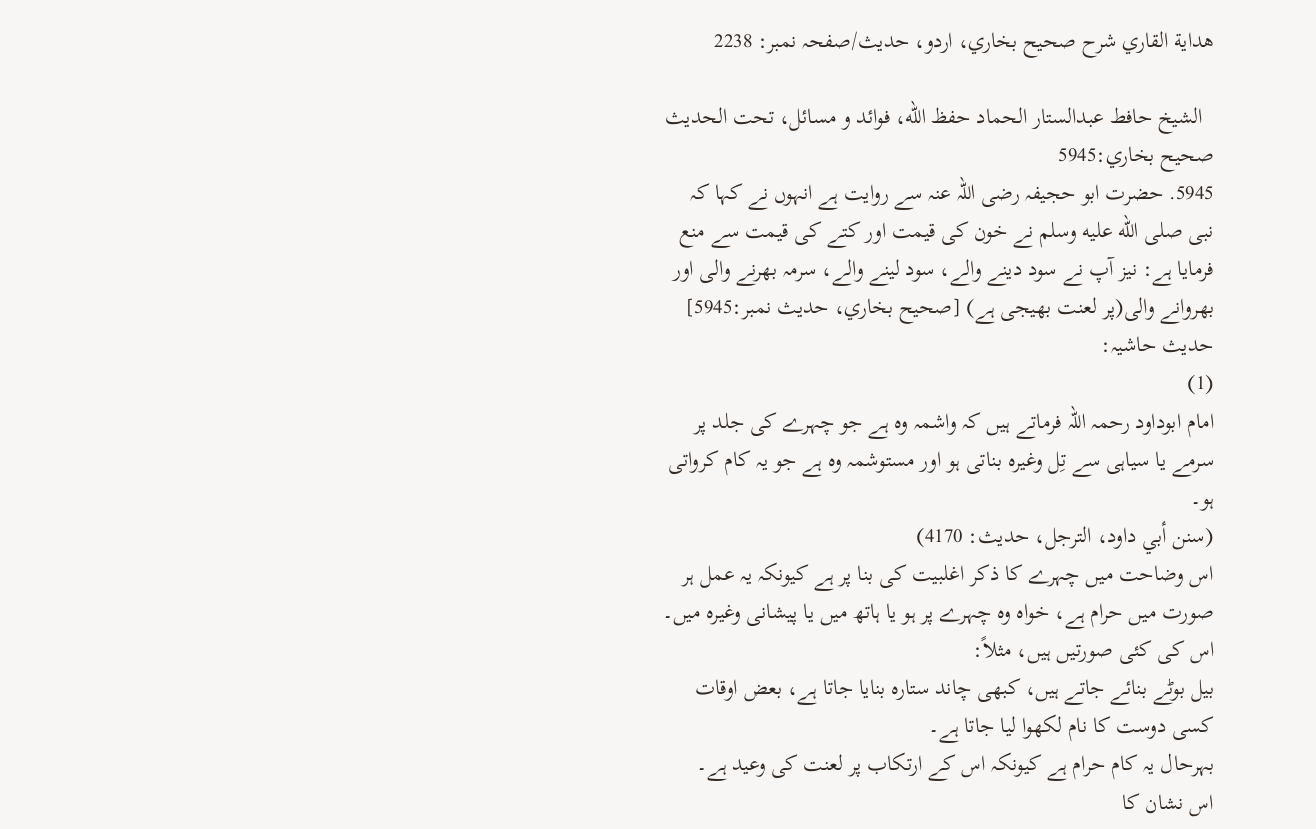هداية القاري شرح صحيح بخاري، اردو، حدیث/صفحہ نمبر: 2238

  الشيخ حافط عبدالستار الحماد حفظ الله، فوائد و مسائل، تحت الحديث صحيح بخاري:5945
5945. حضرت ابو حجیفہ رضی اللہ عنہ سے روایت ہے انہوں نے کہا کہ نبی صلى الله عليه وسلم نے خون کی قیمت اور کتے کی قیمت سے منع فرمایا ہے: نیز آپ نے سود دینے والے، سود لینے والے، سرمہ بھرنے والی اور بھروانے والی(پر لعنت بھیجی ہے) [صحيح بخاري، حديث نمبر:5945]
حدیث حاشیہ:
(1)
امام ابوداود رحمہ اللہ فرماتے ہیں کہ واشمہ وہ ہے جو چہرے کی جلد پر سرمے یا سیاہی سے تِل وغیرہ بناتی ہو اور مستوشمہ وہ ہے جو یہ کام کرواتی ہو۔
(سنن أبي داود، الترجل، حدیث: 4170)
اس وضاحت میں چہرے کا ذکر اغلبیت کی بنا پر ہے کیونکہ یہ عمل ہر صورت میں حرام ہے، خواہ وہ چہرے پر ہو یا ہاتھ میں یا پیشانی وغیرہ میں۔
اس کی کئی صورتیں ہیں، مثلاً:
بیل بوٹے بنائے جاتے ہیں، کبھی چاند ستارہ بنایا جاتا ہے، بعض اوقات کسی دوست کا نام لکھوا لیا جاتا ہے۔
بہرحال یہ کام حرام ہے کیونکہ اس کے ارتکاب پر لعنت کی وعید ہے۔
اس نشان کا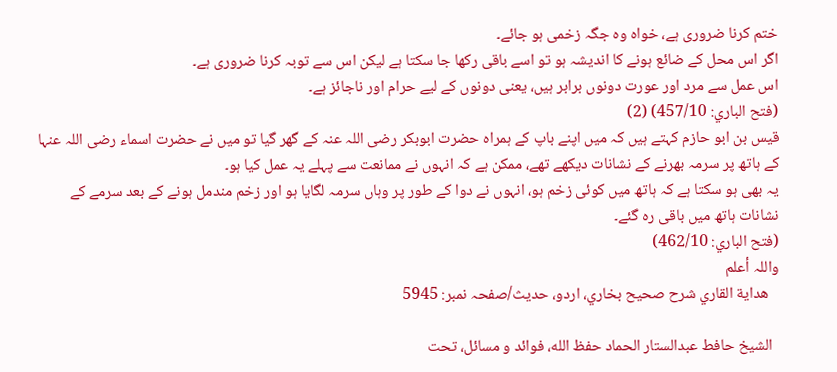ختم کرنا ضروری ہے، خواہ وہ جگہ زخمی ہو جائے۔
اگر اس محل کے ضائع ہونے کا اندیشہ ہو تو اسے باقی رکھا جا سکتا ہے لیکن اس سے توبہ کرنا ضروری ہے۔
اس عمل سے مرد اور عورت دونوں برابر ہیں، یعنی دونوں کے لیے حرام اور ناجائز ہے۔
(فتح الباري: 457/10) (2)
قیس بن ابو حازم کہتے ہیں کہ میں اپنے باپ کے ہمراہ حضرت ابوبکر رضی اللہ عنہ کے گھر گیا تو میں نے حضرت اسماء رضی اللہ عنہا کے ہاتھ پر سرمہ بھرنے کے نشانات دیکھے تھے، ممکن ہے کہ انہوں نے ممانعت سے پہلے یہ عمل کیا ہو۔
یہ بھی ہو سکتا ہے کہ ہاتھ میں کوئی زخم ہو، انہوں نے دوا کے طور پر وہاں سرمہ لگایا ہو اور زخم مندمل ہونے کے بعد سرمے کے نشانات ہاتھ میں باقی رہ گئے۔
(فتح الباري: 462/10)
واللہ أعلم
   هداية القاري شرح صحيح بخاري، اردو، حدیث/صفحہ نمبر: 5945

  الشيخ حافط عبدالستار الحماد حفظ الله، فوائد و مسائل، تحت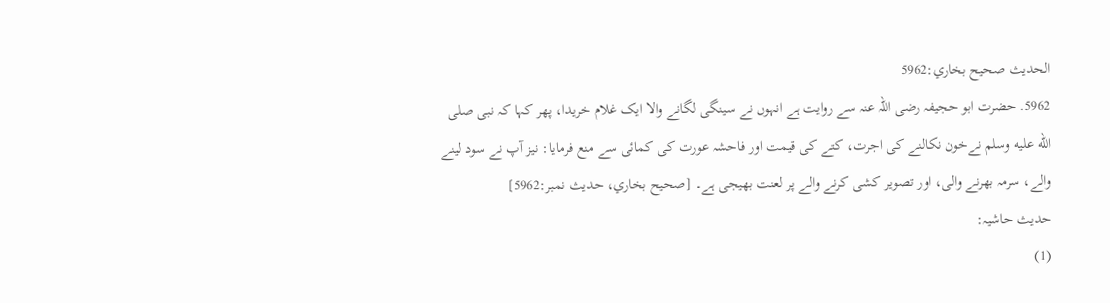الحديث صحيح بخاري:5962
5962. حضرت ابو حجیفہ رضی اللہ عنہ سے روایت ہے انہوں نے سینگی لگانے والا ایک غلام خریدا، پھر کہا کہ نبی صلى الله عليه وسلم نےخون نکالنے کی اجرت، کتے کی قیمت اور فاحشہ عورت کی کمائی سے منع فرمایا: نیز آپ نے سود لینے والے، سرمہ بھرنے والی، اور تصویر کشی کرنے والے پر لعنت بھیجی ہے۔ [صحيح بخاري، حديث نمبر:5962]
حدیث حاشیہ:
(1)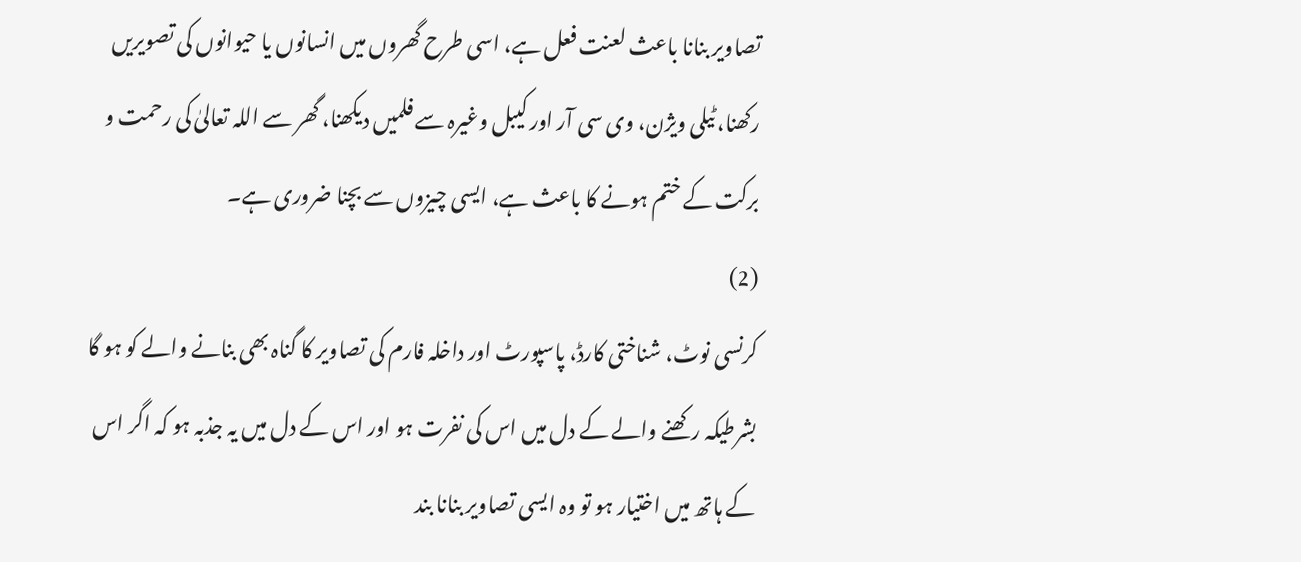تصاویر بنانا باعث لعنت فعل ہے، اسی طرح گھروں میں انسانوں یا حیوانوں کی تصویریں رکھنا، ٹیلی ویژن، وی سی آر اور کیبل وغیرہ سے فلمیں دیکھنا، گھر سے اللہ تعالیٰ کی رحمت و برکت کے ختم ہونے کا باعث ہے، ایسی چیزوں سے بچنا ضروری ہے۔
(2)
کرنسی نوٹ، شناختی کارڈ، پاسپورٹ اور داخلہ فارم کی تصاویر کا گناہ بھی بنانے والے کو ہو گا بشرطیکہ رکھنے والے کے دل میں اس کی نفرت ہو اور اس کے دل میں یہ جذبہ ہو کہ اگر اس کے ہاتھ میں اختیار ہو تو وہ ایسی تصاویر بنانا بند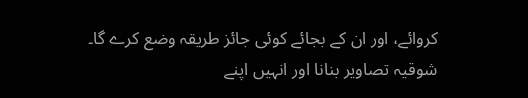کروائے، اور ان کے بجائے کوئی جائز طریقہ وضع کرے گا۔
شوقیہ تصاویر بنانا اور انہیں اپنے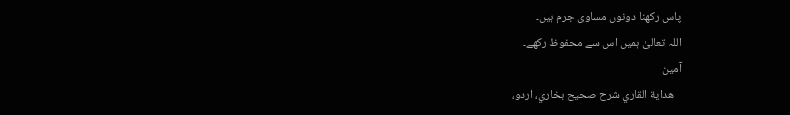پاس رکھنا دونوں مساوی جرم ہیں۔
اللہ تعالیٰ ہمیں اس سے محفوظ رکھے۔
آمین
   هداية القاري شرح صحيح بخاري، اردو،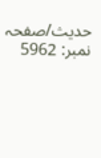حدیث/صفحہ نمبر: 5962